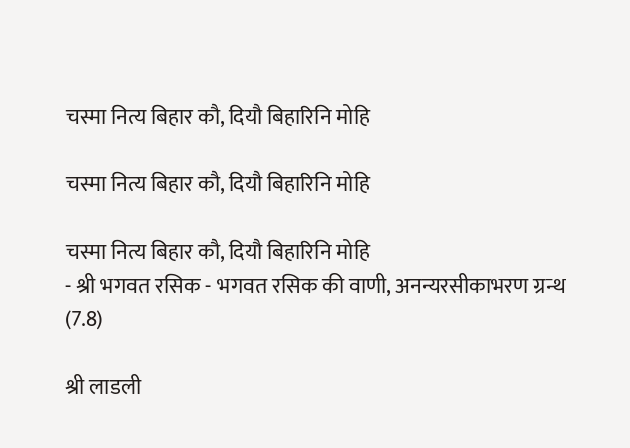चस्मा नित्य बिहार कौ, दियौ बिहारिनि मोहि

चस्मा नित्य बिहार कौ, दियौ बिहारिनि मोहि

चस्मा नित्य बिहार कौ, दियौ बिहारिनि मोहि
- श्री भगवत रसिक - भगवत रसिक की वाणी, अनन्यरसीकाभरण ग्रन्थ (7.8)

श्री लाडली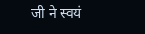जी ने स्वयं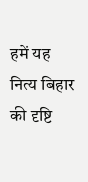हमें यह नित्य बिहार की दृष्टि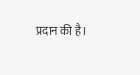प्रदान की है।